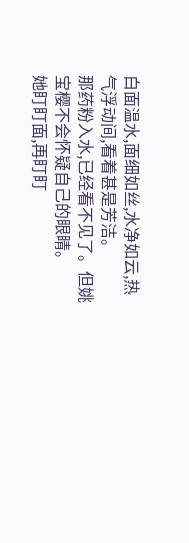白面温水,面细如丝,水净如云,热气浮动间,看着甚是芳洁。
那药粉入水,已经看不见了。但姚宝樱不会怀疑自己的眼睛。
她盯盯面,再盯盯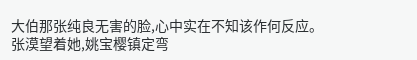大伯那张纯良无害的脸,心中实在不知该作何反应。
张漠望着她,姚宝樱镇定弯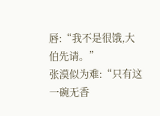唇:“我不是很饿,大伯先请。”
张漠似为难:“只有这一碗无香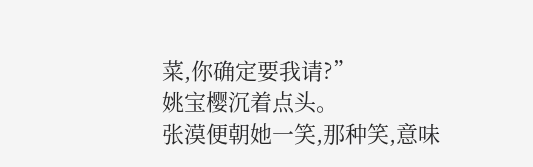菜,你确定要我请?”
姚宝樱沉着点头。
张漠便朝她一笑,那种笑,意味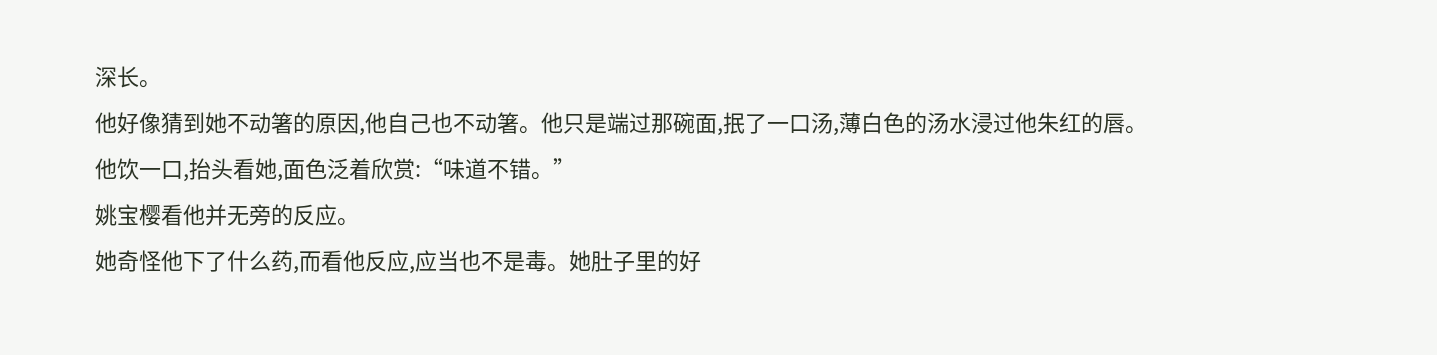深长。
他好像猜到她不动箸的原因,他自己也不动箸。他只是端过那碗面,抿了一口汤,薄白色的汤水浸过他朱红的唇。
他饮一口,抬头看她,面色泛着欣赏:“味道不错。”
姚宝樱看他并无旁的反应。
她奇怪他下了什么药,而看他反应,应当也不是毒。她肚子里的好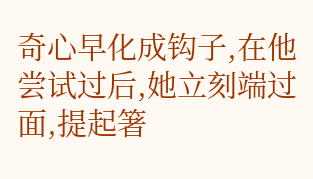奇心早化成钩子,在他尝试过后,她立刻端过面,提起箸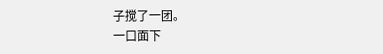子搅了一团。
一口面下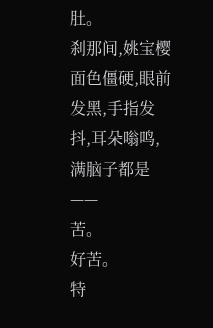肚。
刹那间,姚宝樱面色僵硬,眼前发黑,手指发抖,耳朵嗡鸣,满脑子都是——
苦。
好苦。
特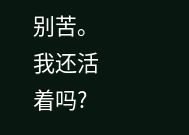别苦。
我还活着吗?